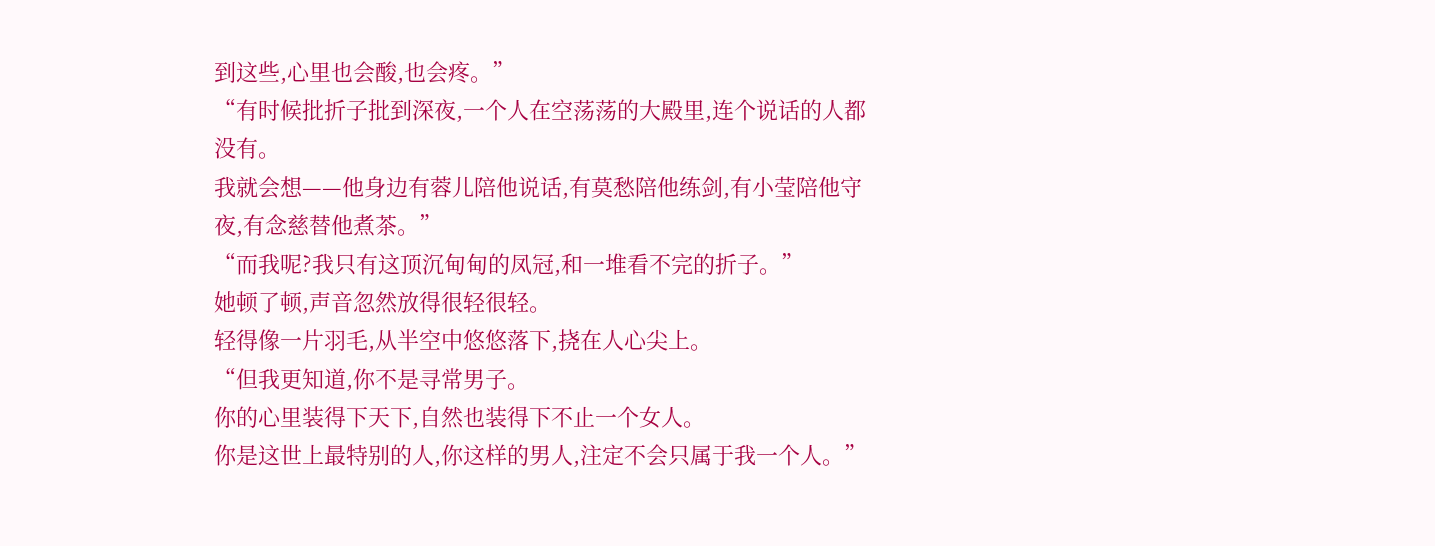到这些,心里也会酸,也会疼。”
“有时候批折子批到深夜,一个人在空荡荡的大殿里,连个说话的人都没有。
我就会想——他身边有蓉儿陪他说话,有莫愁陪他练剑,有小莹陪他守夜,有念慈替他煮茶。”
“而我呢?我只有这顶沉甸甸的凤冠,和一堆看不完的折子。”
她顿了顿,声音忽然放得很轻很轻。
轻得像一片羽毛,从半空中悠悠落下,挠在人心尖上。
“但我更知道,你不是寻常男子。
你的心里装得下天下,自然也装得下不止一个女人。
你是这世上最特别的人,你这样的男人,注定不会只属于我一个人。”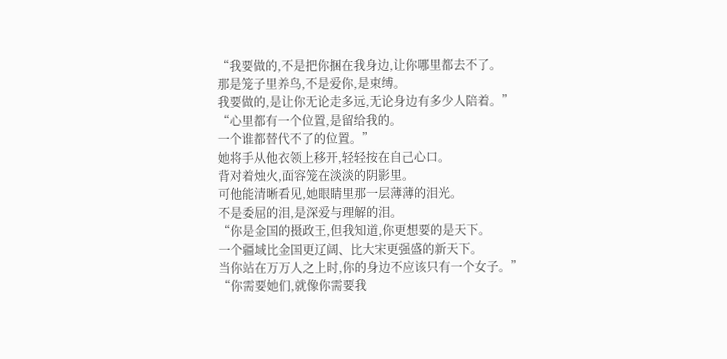“我要做的,不是把你捆在我身边,让你哪里都去不了。
那是笼子里养鸟,不是爱你,是束缚。
我要做的,是让你无论走多远,无论身边有多少人陪着。”
“心里都有一个位置,是留给我的。
一个谁都替代不了的位置。”
她将手从他衣领上移开,轻轻按在自己心口。
背对着烛火,面容笼在淡淡的阴影里。
可他能清晰看见,她眼睛里那一层薄薄的泪光。
不是委屈的泪,是深爱与理解的泪。
“你是金国的摄政王,但我知道,你更想要的是天下。
一个疆域比金国更辽阔、比大宋更强盛的新天下。
当你站在万万人之上时,你的身边不应该只有一个女子。”
“你需要她们,就像你需要我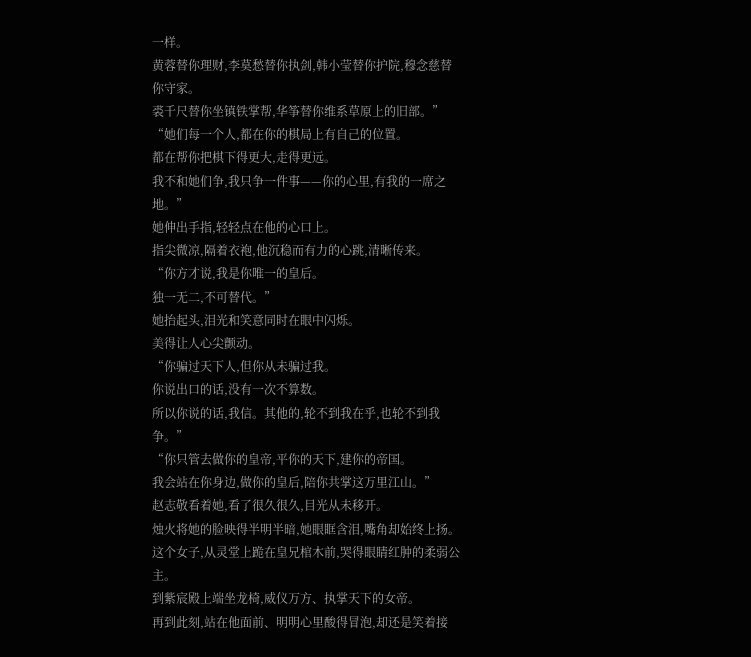一样。
黄蓉替你理财,李莫愁替你执剑,韩小莹替你护院,穆念慈替你守家。
裘千尺替你坐镇铁掌帮,华筝替你维系草原上的旧部。”
“她们每一个人,都在你的棋局上有自己的位置。
都在帮你把棋下得更大,走得更远。
我不和她们争,我只争一件事——你的心里,有我的一席之地。”
她伸出手指,轻轻点在他的心口上。
指尖微凉,隔着衣袍,他沉稳而有力的心跳,清晰传来。
“你方才说,我是你唯一的皇后。
独一无二,不可替代。”
她抬起头,泪光和笑意同时在眼中闪烁。
美得让人心尖颤动。
“你骗过天下人,但你从未骗过我。
你说出口的话,没有一次不算数。
所以你说的话,我信。其他的,轮不到我在乎,也轮不到我争。”
“你只管去做你的皇帝,平你的天下,建你的帝国。
我会站在你身边,做你的皇后,陪你共掌这万里江山。”
赵志敬看着她,看了很久很久,目光从未移开。
烛火将她的脸映得半明半暗,她眼眶含泪,嘴角却始终上扬。
这个女子,从灵堂上跪在皇兄棺木前,哭得眼睛红肿的柔弱公主。
到紫宸殿上端坐龙椅,威仪万方、执掌天下的女帝。
再到此刻,站在他面前、明明心里酸得冒泡,却还是笑着接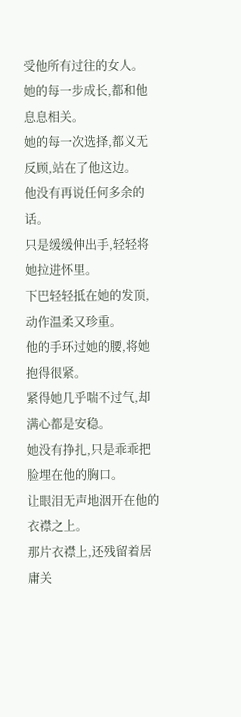受他所有过往的女人。
她的每一步成长,都和他息息相关。
她的每一次选择,都义无反顾,站在了他这边。
他没有再说任何多余的话。
只是缓缓伸出手,轻轻将她拉进怀里。
下巴轻轻抵在她的发顶,动作温柔又珍重。
他的手环过她的腰,将她抱得很紧。
紧得她几乎喘不过气,却满心都是安稳。
她没有挣扎,只是乖乖把脸埋在他的胸口。
让眼泪无声地洇开在他的衣襟之上。
那片衣襟上,还残留着居庸关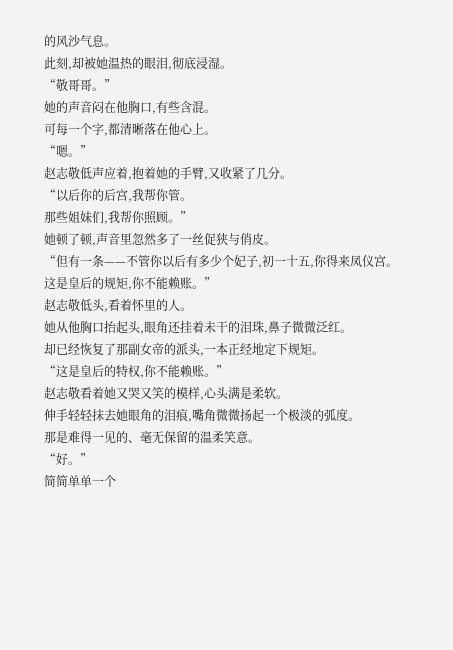的风沙气息。
此刻,却被她温热的眼泪,彻底浸湿。
“敬哥哥。”
她的声音闷在他胸口,有些含混。
可每一个字,都清晰落在他心上。
“嗯。”
赵志敬低声应着,抱着她的手臂,又收紧了几分。
“以后你的后宫,我帮你管。
那些姐妹们,我帮你照顾。”
她顿了顿,声音里忽然多了一丝促狭与俏皮。
“但有一条——不管你以后有多少个妃子,初一十五,你得来凤仪宫。
这是皇后的规矩,你不能赖账。”
赵志敬低头,看着怀里的人。
她从他胸口抬起头,眼角还挂着未干的泪珠,鼻子微微泛红。
却已经恢复了那副女帝的派头,一本正经地定下规矩。
“这是皇后的特权,你不能赖账。”
赵志敬看着她又哭又笑的模样,心头满是柔软。
伸手轻轻抹去她眼角的泪痕,嘴角微微扬起一个极淡的弧度。
那是难得一见的、毫无保留的温柔笑意。
“好。”
简简单单一个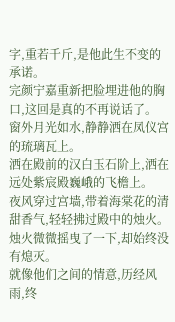字,重若千斤,是他此生不变的承诺。
完颜宁嘉重新把脸埋进他的胸口,这回是真的不再说话了。
窗外月光如水,静静洒在凤仪宫的琉璃瓦上。
洒在殿前的汉白玉石阶上,洒在远处紫宸殿巍峨的飞檐上。
夜风穿过宫墙,带着海棠花的清甜香气,轻轻拂过殿中的烛火。
烛火微微摇曳了一下,却始终没有熄灭。
就像他们之间的情意,历经风雨,终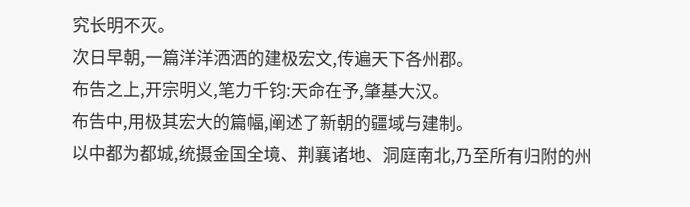究长明不灭。
次日早朝,一篇洋洋洒洒的建极宏文,传遍天下各州郡。
布告之上,开宗明义,笔力千钧:天命在予,肇基大汉。
布告中,用极其宏大的篇幅,阐述了新朝的疆域与建制。
以中都为都城,统摄金国全境、荆襄诸地、洞庭南北,乃至所有归附的州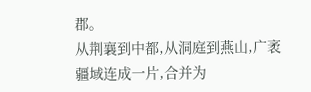郡。
从荆襄到中都,从洞庭到燕山,广袤疆域连成一片,合并为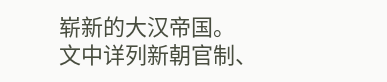崭新的大汉帝国。
文中详列新朝官制、